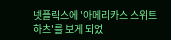넷플릭스에 '아메리카스 스위트하츠'를 보게 되었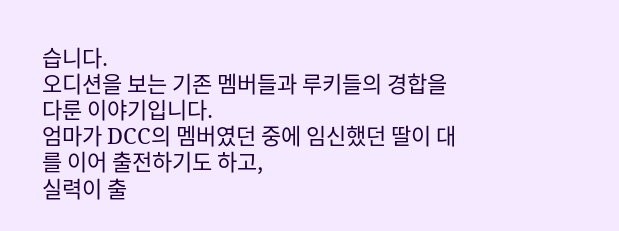습니다.
오디션을 보는 기존 멤버들과 루키들의 경합을 다룬 이야기입니다.
엄마가 DCC의 멤버였던 중에 임신했던 딸이 대를 이어 출전하기도 하고,
실력이 출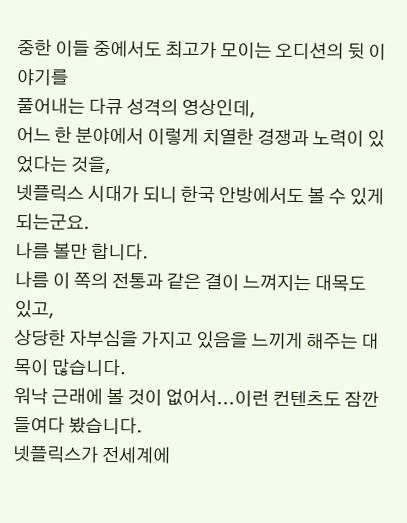중한 이들 중에서도 최고가 모이는 오디션의 뒷 이야기를
풀어내는 다큐 성격의 영상인데,
어느 한 분야에서 이렇게 치열한 경쟁과 노력이 있었다는 것을,
넷플릭스 시대가 되니 한국 안방에서도 볼 수 있게 되는군요.
나름 볼만 합니다.
나름 이 쪽의 전통과 같은 결이 느껴지는 대목도 있고,
상당한 자부심을 가지고 있음을 느끼게 해주는 대목이 많습니다.
워낙 근래에 볼 것이 없어서...이런 컨텐츠도 잠깐 들여다 봤습니다.
넷플릭스가 전세계에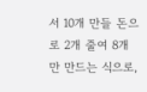서 10개 만들 돈으로 2개 줄여 8개만 만드는 식으로,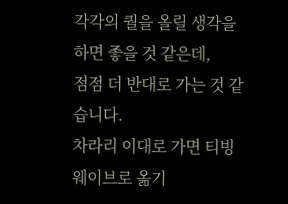각각의 퀄을 올릴 생각을 하면 좋을 것 같은데,
점점 더 반대로 가는 것 같습니다.
차라리 이대로 가면 티빙웨이브로 옮기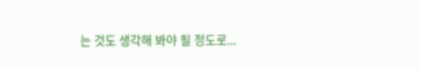는 것도 생각해 봐야 될 정도로...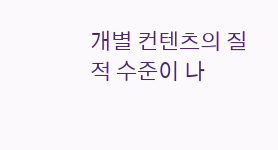개별 컨텐츠의 질적 수준이 나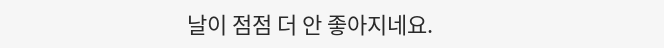날이 점점 더 안 좋아지네요.